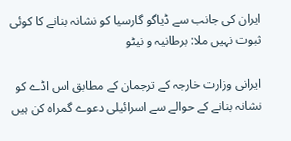ایران کی جانب سے ڈیاگو گارسیا کو نشانہ بنانے کا کوئی ثبوت نہیں ملا: برطانیہ و نیٹو

ایرانی وزارت خارجہ کے ترجمان کے مطابق اس اڈے کو نشانہ بنانے کے حوالے سے اسرائیلی دعوے گمراہ کن ہیں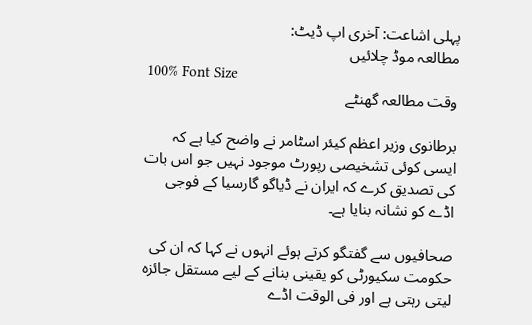پہلی اشاعت: آخری اپ ڈیٹ:
مطالعہ موڈ چلائیں
100% Font Size
وقت مطالعہ گھنٹے

برطانوی وزیر اعظم کیئر اسٹامر نے واضح کیا ہے کہ ایسی کوئی تشخیصی رپورٹ موجود نہیں جو اس بات کی تصدیق کرے کہ ایران نے ڈیاگو گارسیا کے فوجی اڈے کو نشانہ بنایا ہے۔

صحافیوں سے گفتگو کرتے ہوئے انہوں نے کہا کہ ان کی حکومت سکیورٹی کو یقینی بنانے کے لیے مستقل جائزہ لیتی رہتی ہے اور فی الوقت اڈے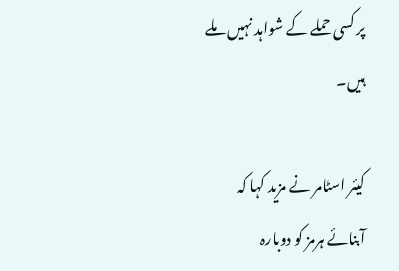پر کسی حملے کے شواہد نہیں ملے ہیں۔

کیئر اسٹامر نے مزید کہا کہ آبنائے ہرمز کو دوبارہ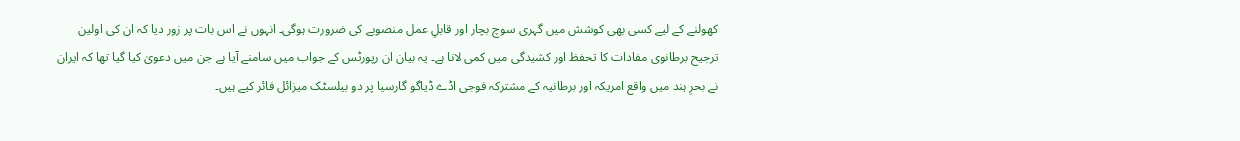کھولنے کے لیے کسی بھی کوشش میں گہری سوچ بچار اور قابلِ عمل منصوبے کی ضرورت ہوگی۔ انہوں نے اس بات پر زور دیا کہ ان کی اولین ترجیح برطانوی مفادات کا تحفظ اور کشیدگی میں کمی لانا ہے۔ یہ بیان ان رپورٹس کے جواب میں سامنے آیا ہے جن میں دعویٰ کیا گیا تھا کہ ایران نے بحرِ ہند میں واقع امریکہ اور برطانیہ کے مشترکہ فوجی اڈے ڈیاگو گارسیا پر دو بیلسٹک میزائل فائر کیے ہیں۔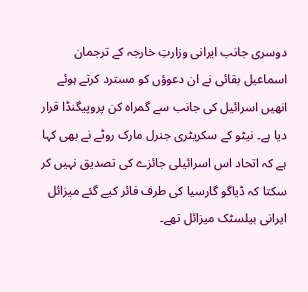دوسری جانب ایرانی وزارتِ خارجہ کے ترجمان اسماعیل بقائی نے ان دعوؤں کو مسترد کرتے ہوئے انھیں اسرائیل کی جانب سے گمراہ کن پروپیگنڈا قرار دیا ہے۔ نیٹو کے سکریٹری جنرل مارک روٹے نے بھی کہا ہے کہ اتحاد اس اسرائیلی جائزے کی تصدیق نہیں کر سکتا کہ ڈیاگو گارسیا کی طرف فائر کیے گئے میزائل ایرانی بیلسٹک میزائل تھے۔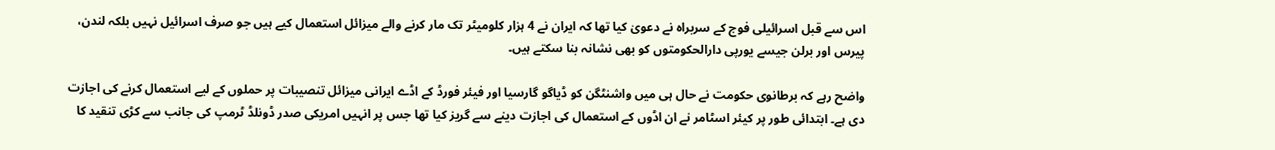اس سے قبل اسرائیلی فوج کے سربراہ نے دعویٰ کیا تھا کہ ایران نے 4 ہزار کلومیٹر تک مار کرنے والے میزائل استعمال کیے ہیں جو صرف اسرائیل نہیں بلکہ لندن، پیرس اور برلن جیسے یورپی دارالحکومتوں کو بھی نشانہ بنا سکتے ہیں۔

واضح رہے کہ برطانوی حکومت نے حال ہی میں واشنٹگن کو ڈیاگو گارسیا اور فیئر فورڈ کے اڈے ایرانی میزائل تنصیبات پر حملوں کے لیے استعمال کرنے کی اجازت دی ہے۔ ابتدائی طور پر کیئر اسٹامر نے ان اڈوں کے استعمال کی اجازت دینے سے گریز کیا تھا جس پر انہیں امریکی صدر ڈونلڈ ٹرمپ کی جانب سے کڑی تنقید کا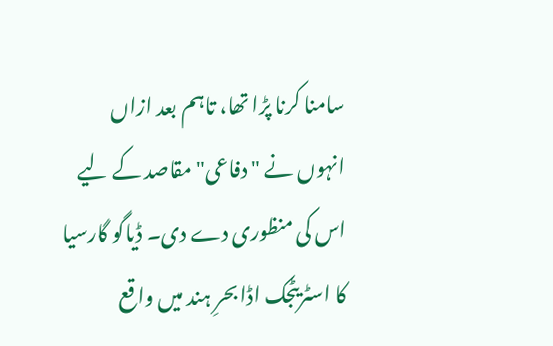سامنا کرنا پڑا تھا، تاہم بعد ازاں انہوں نے "دفاعی" مقاصد کے لیے اس کی منظوری دے دی۔ ڈیاگو گارسیا کا اسٹریٹجک اڈا بحرِ ہند میں واقع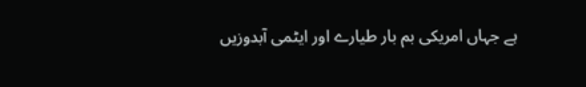ہے جہاں امریکی بم بار طیارے اور ایٹمی آبدوزیں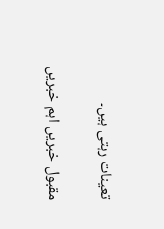تعینات رہتی ہیں۔

مقبول خبریں اہم خبریں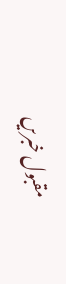مقبول خبریں